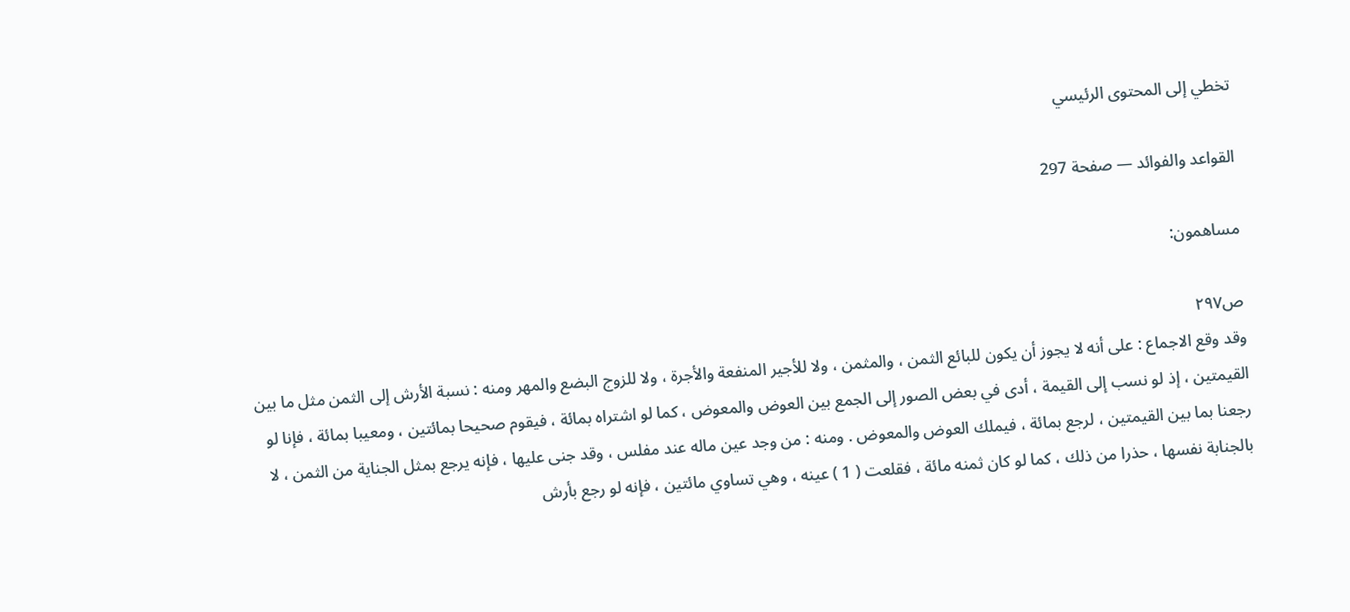تخطي إلى المحتوى الرئيسي

القواعد والفوائد — صفحة 297

مساهمون:

ص٢٩٧
وقد وقع الاجماع : على أنه لا يجوز أن يكون للبائع الثمن ، والمثمن ، ولا للأجير المنفعة والأجرة ، ولا للزوج البضع والمهر ومنه : نسبة الأرش إلى الثمن مثل ما بين القيمتين ، إذ لو نسب إلى القيمة ، أدى في بعض الصور إلى الجمع بين العوض والمعوض ، كما لو اشتراه بمائة ، فيقوم صحيحا بمائتين ، ومعيبا بمائة ، فإنا لو رجعنا بما بين القيمتين ، لرجع بمائة ، فيملك العوض والمعوض . ومنه : من وجد عين ماله عند مفلس ، وقد جنى عليها ، فإنه يرجع بمثل الجناية من الثمن ، لا بالجنابة نفسها ، حذرا من ذلك ، كما لو كان ثمنه مائة ، فقلعت ( 1 ) عينه ، وهي تساوي مائتين ، فإنه لو رجع بأرش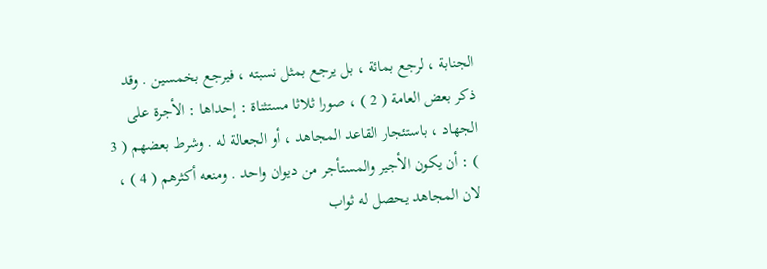الجنابة ، لرجع بمائة ، بل يرجع بمثل نسبته ، فيرجع بخمسين . وقد ذكر بعض العامة ( 2 ) ، صورا ثلاثا مستثناة : إحداها : الأجرة على الجهاد ، باستئجار القاعد المجاهد ، أو الجعالة له . وشرط بعضهم ( 3 ) : أن يكون الأجير والمستأجر من ديوان واحد . ومنعه أكثرهم ( 4 ) ، لان المجاهد يحصل له ثواب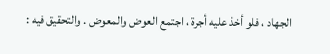الجهاد ، فلو أخذ عليه أجرة ، اجتمع العوض والمعوض . والتحقيق فيه :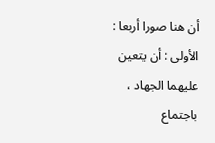أن هنا صورا أربعا : الأولى : أن يتعين عليهما الجهاد ، باجتماع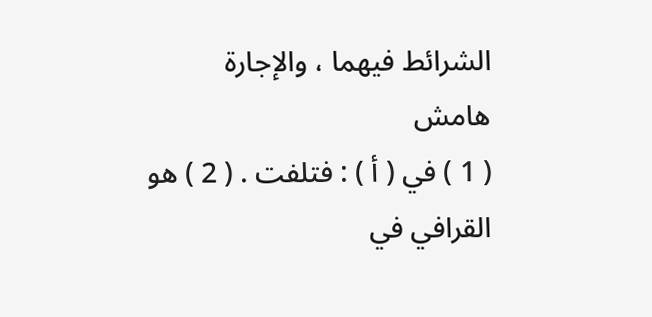الشرائط فيهما ، والإجارة
هامش
( 1 ) في ( أ ) : فتلفت . ( 2 ) هو القرافي في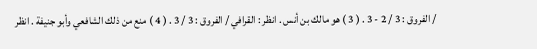/ الفروق : 3 / 2 - 3 . ( 3 ) هو مالك بن أنس . انظر : القرافي / الفروق : 3 / 3 . ( 4 ) منع من ذلك الشافعي وأبو جنيفة . انظر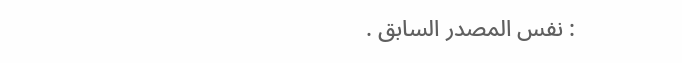: نفس المصدر السابق .